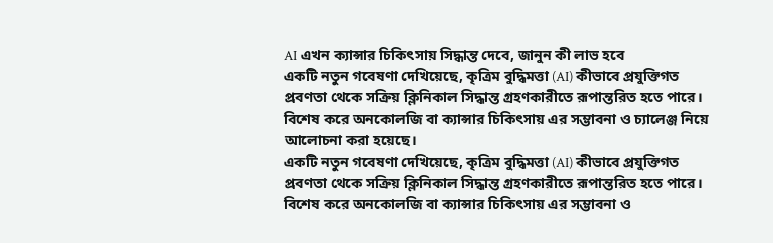AI এখন ক্যান্সার চিকিৎসায় সিদ্ধান্ত দেবে, জানুন কী লাভ হবে
একটি নতুন গবেষণা দেখিয়েছে, কৃত্রিম বুদ্ধিমত্তা (AI) কীভাবে প্রযুক্তিগত প্রবণতা থেকে সক্রিয় ক্লিনিকাল সিদ্ধান্ত গ্রহণকারীতে রূপান্তরিত হতে পারে। বিশেষ করে অনকোলজি বা ক্যান্সার চিকিৎসায় এর সম্ভাবনা ও চ্যালেঞ্জ নিয়ে আলোচনা করা হয়েছে।
একটি নতুন গবেষণা দেখিয়েছে, কৃত্রিম বুদ্ধিমত্তা (AI) কীভাবে প্রযুক্তিগত প্রবণতা থেকে সক্রিয় ক্লিনিকাল সিদ্ধান্ত গ্রহণকারীতে রূপান্তরিত হতে পারে। বিশেষ করে অনকোলজি বা ক্যান্সার চিকিৎসায় এর সম্ভাবনা ও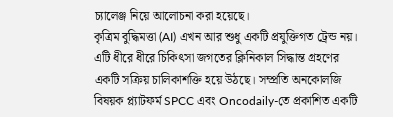চ্যালেঞ্জ নিয়ে আলোচনা করা হয়েছে।
কৃত্রিম বুদ্ধিমত্তা (AI) এখন আর শুধু একটি প্রযুক্তিগত ট্রেন্ড নয়। এটি ধীরে ধীরে চিকিৎসা জগতের ক্লিনিকাল সিদ্ধান্ত গ্রহণের একটি সক্রিয় চালিকাশক্তি হয়ে উঠছে। সম্প্রতি অনকোলজি বিষয়ক প্ল্যাটফর্ম SPCC এবং Oncodaily-তে প্রকাশিত একটি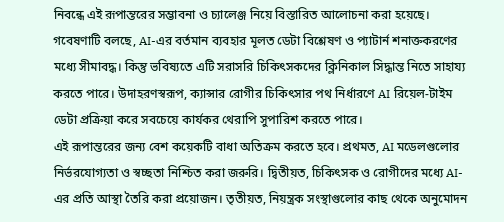নিবন্ধে এই রূপান্তরের সম্ভাবনা ও চ্যালেঞ্জ নিয়ে বিস্তারিত আলোচনা করা হয়েছে।
গবেষণাটি বলছে, AI-এর বর্তমান ব্যবহার মূলত ডেটা বিশ্লেষণ ও প্যাটার্ন শনাক্তকরণের মধ্যে সীমাবদ্ধ। কিন্তু ভবিষ্যতে এটি সরাসরি চিকিৎসকদের ক্লিনিকাল সিদ্ধান্ত নিতে সাহায্য করতে পারে। উদাহরণস্বরূপ, ক্যান্সার রোগীর চিকিৎসার পথ নির্ধারণে AI রিয়েল-টাইম ডেটা প্রক্রিয়া করে সবচেয়ে কার্যকর থেরাপি সুপারিশ করতে পারে।
এই রূপান্তরের জন্য বেশ কয়েকটি বাধা অতিক্রম করতে হবে। প্রথমত, AI মডেলগুলোর নির্ভরযোগ্যতা ও স্বচ্ছতা নিশ্চিত করা জরুরি। দ্বিতীয়ত, চিকিৎসক ও রোগীদের মধ্যে AI-এর প্রতি আস্থা তৈরি করা প্রয়োজন। তৃতীয়ত, নিয়ন্ত্রক সংস্থাগুলোর কাছ থেকে অনুমোদন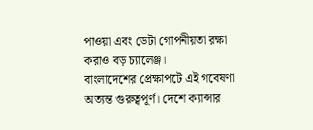পাওয়া এবং ডেটা গোপনীয়তা রক্ষা করাও বড় চ্যালেঞ্জ।
বাংলাদেশের প্রেক্ষাপটে এই গবেষণা অত্যন্ত গুরুত্বপূর্ণ। দেশে ক্যান্সার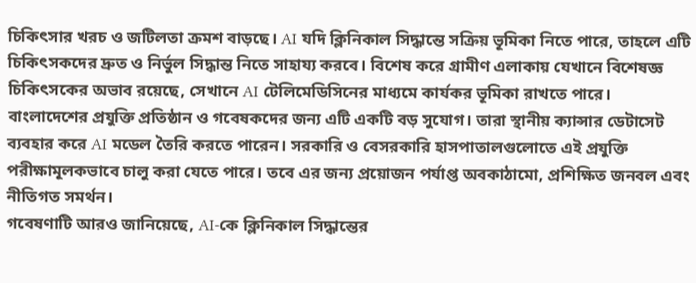চিকিৎসার খরচ ও জটিলতা ক্রমশ বাড়ছে। AI যদি ক্লিনিকাল সিদ্ধান্তে সক্রিয় ভূমিকা নিতে পারে, তাহলে এটি চিকিৎসকদের দ্রুত ও নির্ভুল সিদ্ধান্ত নিতে সাহায্য করবে। বিশেষ করে গ্রামীণ এলাকায় যেখানে বিশেষজ্ঞ চিকিৎসকের অভাব রয়েছে, সেখানে AI টেলিমেডিসিনের মাধ্যমে কার্যকর ভূমিকা রাখতে পারে।
বাংলাদেশের প্রযুক্তি প্রতিষ্ঠান ও গবেষকদের জন্য এটি একটি বড় সুযোগ। তারা স্থানীয় ক্যান্সার ডেটাসেট ব্যবহার করে AI মডেল তৈরি করতে পারেন। সরকারি ও বেসরকারি হাসপাতালগুলোতে এই প্রযুক্তি পরীক্ষামূলকভাবে চালু করা যেতে পারে। তবে এর জন্য প্রয়োজন পর্যাপ্ত অবকাঠামো, প্রশিক্ষিত জনবল এবং নীতিগত সমর্থন।
গবেষণাটি আরও জানিয়েছে, AI-কে ক্লিনিকাল সিদ্ধান্তের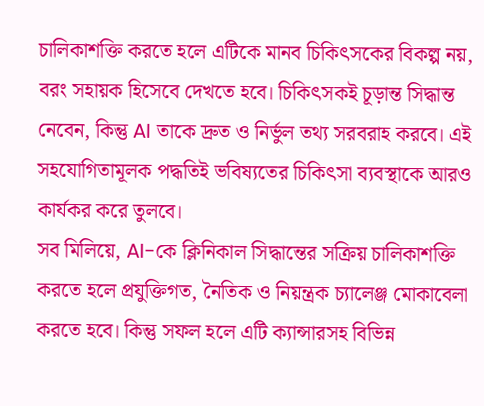চালিকাশক্তি করতে হলে এটিকে মানব চিকিৎসকের বিকল্প নয়, বরং সহায়ক হিসেবে দেখতে হবে। চিকিৎসকই চূড়ান্ত সিদ্ধান্ত নেবেন, কিন্তু AI তাকে দ্রুত ও নির্ভুল তথ্য সরবরাহ করবে। এই সহযোগিতামূলক পদ্ধতিই ভবিষ্যতের চিকিৎসা ব্যবস্থাকে আরও কার্যকর করে তুলবে।
সব মিলিয়ে, AI-কে ক্লিনিকাল সিদ্ধান্তের সক্রিয় চালিকাশক্তি করতে হলে প্রযুক্তিগত, নৈতিক ও নিয়ন্ত্রক চ্যালেঞ্জ মোকাবেলা করতে হবে। কিন্তু সফল হলে এটি ক্যান্সারসহ বিভিন্ন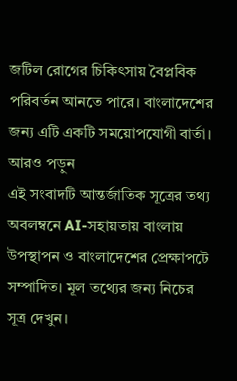জটিল রোগের চিকিৎসায় বৈপ্লবিক পরিবর্তন আনতে পারে। বাংলাদেশের জন্য এটি একটি সময়োপযোগী বার্তা।
আরও পড়ুন
এই সংবাদটি আন্তর্জাতিক সূত্রের তথ্য অবলম্বনে AI-সহায়তায় বাংলায় উপস্থাপন ও বাংলাদেশের প্রেক্ষাপটে সম্পাদিত। মূল তথ্যের জন্য নিচের সূত্র দেখুন।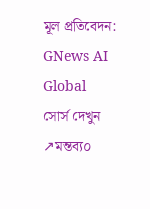মূল প্রতিবেদন: GNews AI Global
সোর্স দেখুন ↗মন্তব্য০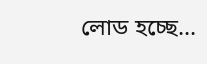লোড হচ্ছে...